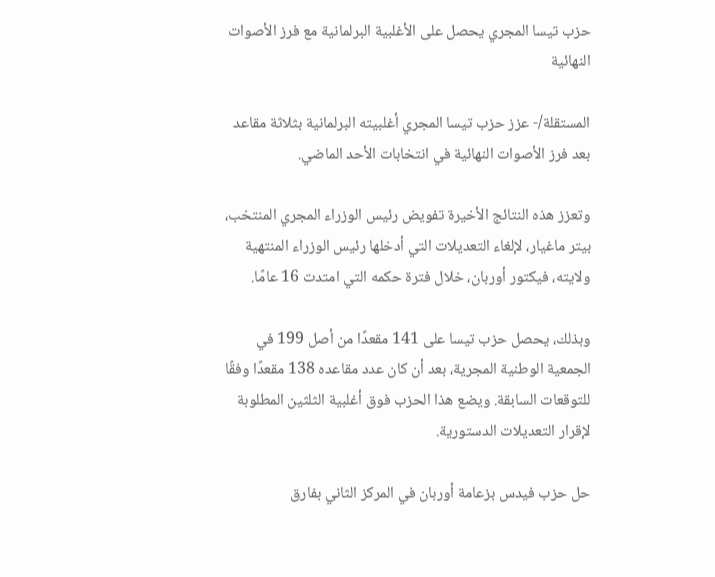حزب تيسا المجري يحصل على الأغلبية البرلمانية مع فرز الأصوات النهائية

المستقلة/- عزز حزب تيسا المجري أغلبيته البرلمانية بثلاثة مقاعد بعد فرز الأصوات النهائية في انتخابات الأحد الماضي.

وتعزز هذه النتائج الأخيرة تفويض رئيس الوزراء المجري المنتخب، بيتر ماغيار، لإلغاء التعديلات التي أدخلها رئيس الوزراء المنتهية ولايته، فيكتور أوربان، خلال فترة حكمه التي امتدت 16 عامًا.

وبذلك، يحصل حزب تيسا على 141 مقعدًا من أصل 199 في الجمعية الوطنية المجرية، بعد أن كان عدد مقاعده 138 مقعدًا وفقًا للتوقعات السابقة. ويضع هذا الحزب فوق أغلبية الثلثين المطلوبة لإقرار التعديلات الدستورية.

حل حزب فيدس بزعامة أوربان في المركز الثاني بفارق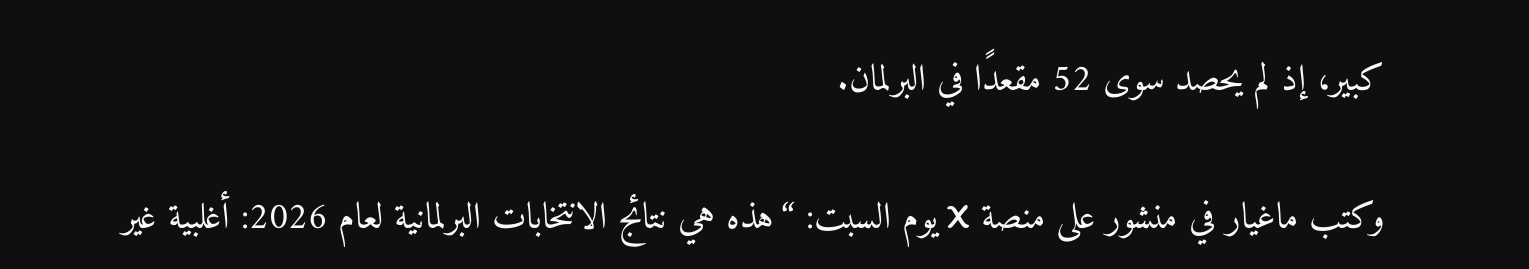كبير، إذ لم يحصد سوى 52 مقعدًا في البرلمان.

وكتب ماغيار في منشور على منصة X يوم السبت: “هذه هي نتائج الانتخابات البرلمانية لعام 2026: أغلبية غير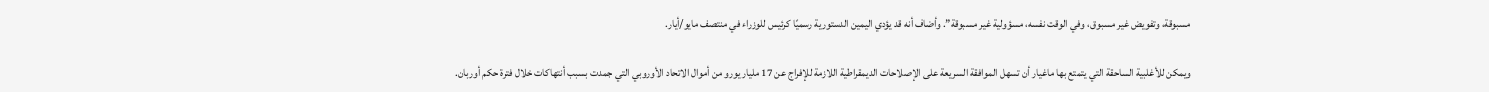مسبوقة، وتفويض غير مسبوق، وفي الوقت نفسه، مسؤولية غير مسبوقة”. وأضاف أنه قد يؤدي اليمين الدستورية رسميًا كرئيس للوزراء في منتصف مايو/أيار.

ويمكن للأغلبية الساحقة التي يتمتع بها ماغيار أن تسهل الموافقة السريعة على الإصلاحات الديمقراطية اللازمة للإفراج عن 17 مليار يورو من أموال الاتحاد الأوروبي التي جمدت بسبب أنتهاكات خلال فترة حكم أوربان.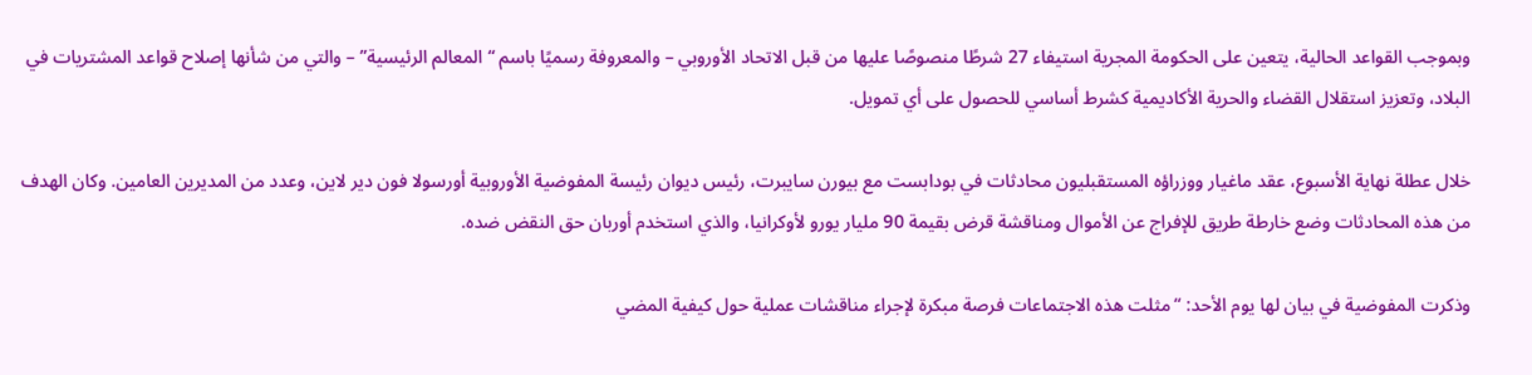وبموجب القواعد الحالية، يتعين على الحكومة المجرية استيفاء 27 شرطًا منصوصًا عليها من قبل الاتحاد الأوروبي – والمعروفة رسميًا باسم “المعالم الرئيسية” – والتي من شأنها إصلاح قواعد المشتريات في البلاد، وتعزيز استقلال القضاء والحرية الأكاديمية كشرط أساسي للحصول على أي تمويل.

خلال عطلة نهاية الأسبوع، عقد ماغيار ووزراؤه المستقبليون محادثات في بودابست مع بيورن سايبرت، رئيس ديوان رئيسة المفوضية الأوروبية أورسولا فون دير لاين، وعدد من المديرين العامين. وكان الهدف من هذه المحادثات وضع خارطة طريق للإفراج عن الأموال ومناقشة قرض بقيمة 90 مليار يورو لأوكرانيا، والذي استخدم أوربان حق النقض ضده.

وذكرت المفوضية في بيان لها يوم الأحد: “مثلت هذه الاجتماعات فرصة مبكرة لإجراء مناقشات عملية حول كيفية المضي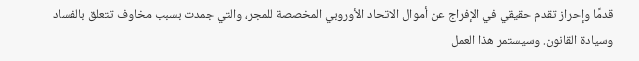قدمًا وإحراز تقدم حقيقي في الإفراج عن أموال الاتحاد الأوروبي المخصصة للمجر، والتي جمدت بسبب مخاوف تتعلق بالفساد وسيادة القانون. وسيستمر هذا العمل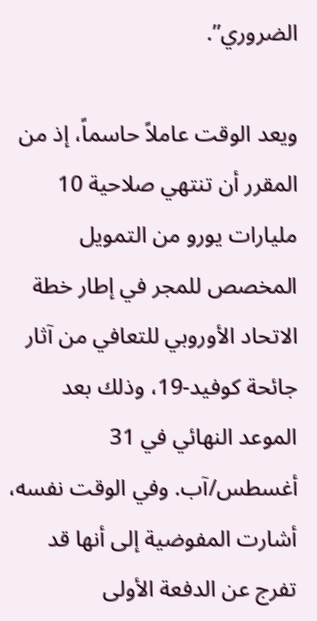الضروري”.

ويعد الوقت عاملاً حاسماً، إذ من المقرر أن تنتهي صلاحية 10 مليارات يورو من التمويل المخصص للمجر في إطار خطة الاتحاد الأوروبي للتعافي من آثار جائحة كوفيد-19، وذلك بعد الموعد النهائي في 31 أغسطس/آب. وفي الوقت نفسه، أشارت المفوضية إلى أنها قد تفرج عن الدفعة الأولى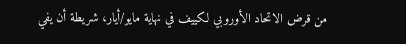من قرض الاتحاد الأوروبي لكييف في نهاية مايو/أيار، شريطة أن يفي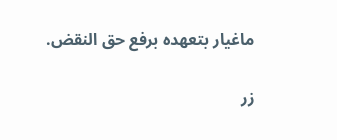ماغيار بتعهده برفع حق النقض.

زر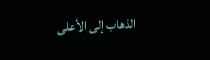الذهاب إلى الأعلى